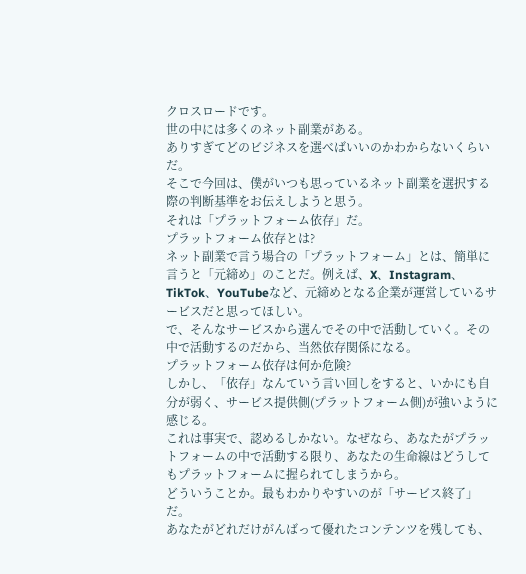クロスロードです。
世の中には多くのネット副業がある。
ありすぎてどのビジネスを選べばいいのかわからないくらいだ。
そこで今回は、僕がいつも思っているネット副業を選択する際の判断基準をお伝えしようと思う。
それは「プラットフォーム依存」だ。
プラットフォーム依存とは?
ネット副業で言う場合の「プラットフォーム」とは、簡単に言うと「元締め」のことだ。例えば、X、Instagram、TikTok、YouTubeなど、元締めとなる企業が運営しているサービスだと思ってほしい。
で、そんなサービスから選んでその中で活動していく。その中で活動するのだから、当然依存関係になる。
プラットフォーム依存は何か危険?
しかし、「依存」なんていう言い回しをすると、いかにも自分が弱く、サービス提供側(プラットフォーム側)が強いように感じる。
これは事実で、認めるしかない。なぜなら、あなたがプラットフォームの中で活動する限り、あなたの生命線はどうしてもプラットフォームに握られてしまうから。
どういうことか。最もわかりやすいのが「サービス終了」だ。
あなたがどれだけがんばって優れたコンテンツを残しても、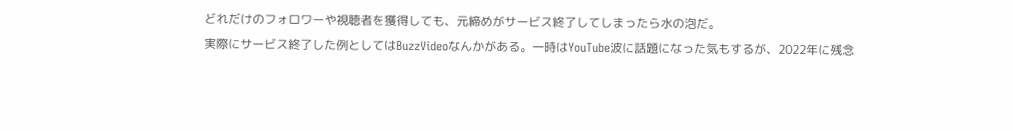どれだけのフォロワーや視聴者を獲得しても、元締めがサービス終了してしまったら水の泡だ。
実際にサービス終了した例としてはBuzzVideoなんかがある。一時はYouTube波に話題になった気もするが、2022年に残念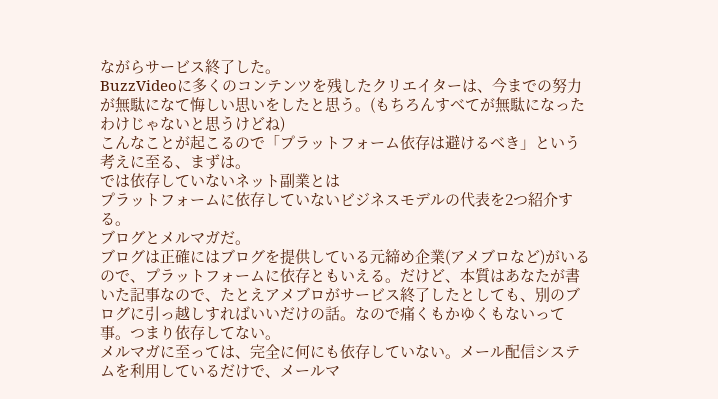ながらサービス終了した。
BuzzVideoに多くのコンテンツを残したクリエイターは、今までの努力が無駄になて悔しい思いをしたと思う。(もちろんすべてが無駄になったわけじゃないと思うけどね)
こんなことが起こるので「プラットフォーム依存は避けるべき」という考えに至る、まずは。
では依存していないネット副業とは
プラットフォームに依存していないビジネスモデルの代表を2つ紹介する。
ブログとメルマガだ。
ブログは正確にはブログを提供している元締め企業(アメブロなど)がいるので、プラットフォームに依存ともいえる。だけど、本質はあなたが書いた記事なので、たとえアメブロがサービス終了したとしても、別のブログに引っ越しすればいいだけの話。なので痛くもかゆくもないって事。つまり依存してない。
メルマガに至っては、完全に何にも依存していない。メール配信システムを利用しているだけで、メールマ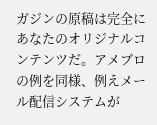ガジンの原稿は完全にあなたのオリジナルコンテンツだ。アメブロの例を同様、例えメール配信システムが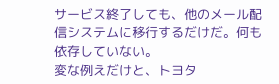サービス終了しても、他のメール配信システムに移行するだけだ。何も依存していない。
変な例えだけと、トヨタ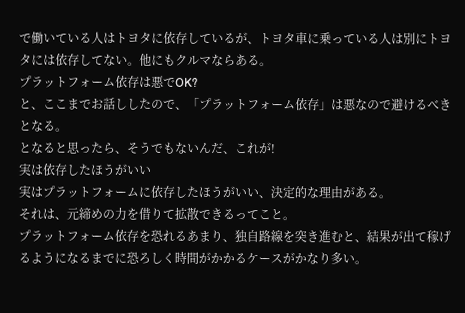で働いている人はトヨタに依存しているが、トヨタ車に乗っている人は別にトヨタには依存してない。他にもクルマならある。
プラットフォーム依存は悪でOK?
と、ここまでお話ししたので、「プラットフォーム依存」は悪なので避けるべきとなる。
となると思ったら、そうでもないんだ、これが!
実は依存したほうがいい
実はプラットフォームに依存したほうがいい、決定的な理由がある。
それは、元締めの力を借りて拡散できるってこと。
プラットフォーム依存を恐れるあまり、独自路線を突き進むと、結果が出て稼げるようになるまでに恐ろしく時間がかかるケースがかなり多い。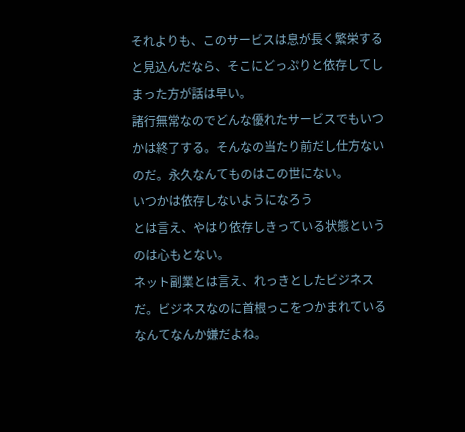それよりも、このサービスは息が長く繁栄すると見込んだなら、そこにどっぷりと依存してしまった方が話は早い。
諸行無常なのでどんな優れたサービスでもいつかは終了する。そんなの当たり前だし仕方ないのだ。永久なんてものはこの世にない。
いつかは依存しないようになろう
とは言え、やはり依存しきっている状態というのは心もとない。
ネット副業とは言え、れっきとしたビジネスだ。ビジネスなのに首根っこをつかまれているなんてなんか嫌だよね。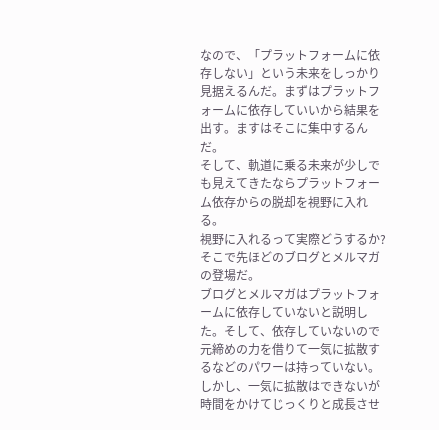なので、「プラットフォームに依存しない」という未来をしっかり見据えるんだ。まずはプラットフォームに依存していいから結果を出す。ますはそこに集中するんだ。
そして、軌道に乗る未来が少しでも見えてきたならプラットフォーム依存からの脱却を視野に入れる。
視野に入れるって実際どうするか?そこで先ほどのブログとメルマガの登場だ。
ブログとメルマガはプラットフォームに依存していないと説明した。そして、依存していないので元締めの力を借りて一気に拡散するなどのパワーは持っていない。
しかし、一気に拡散はできないが時間をかけてじっくりと成長させ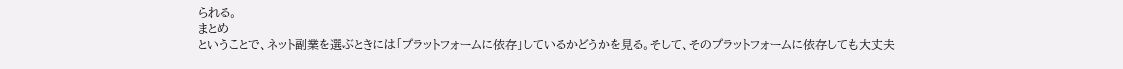られる。
まとめ
ということで、ネット副業を選ぶときには「プラットフォームに依存」しているかどうかを見る。そして、そのプラットフォームに依存しても大丈夫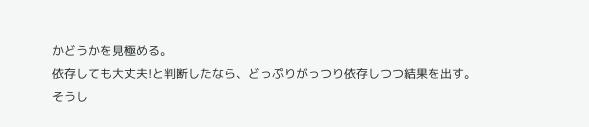かどうかを見極める。
依存しても大丈夫!と判断したなら、どっぷりがっつり依存しつつ結果を出す。
そうし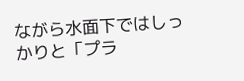ながら水面下ではしっかりと「プラ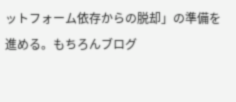ットフォーム依存からの脱却」の準備を進める。もちろんブログ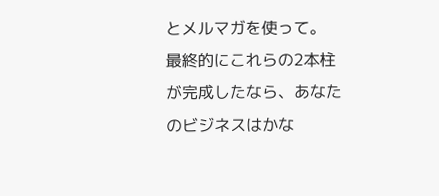とメルマガを使って。
最終的にこれらの2本柱が完成したなら、あなたのビジネスはかな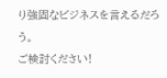り強固なビジネスを言えるだろう。
ご検討ください!